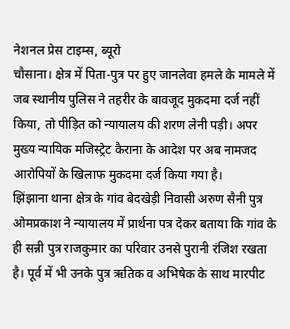नेशनल प्रेस टाइम्स, ब्यूरो
चौसाना। क्षेत्र में पिता-पुत्र पर हुए जानलेवा हमले के मामले में जब स्थानीय पुलिस ने तहरीर के बावजूद मुकदमा दर्ज नहीं किया, तो पीड़ित को न्यायालय की शरण लेनी पड़ी। अपर मुख्य न्यायिक मजिस्ट्रेट कैराना के आदेश पर अब नामजद आरोपियों के खिलाफ मुकदमा दर्ज किया गया है।
झिंझाना थाना क्षेत्र के गांव बेदखेड़ी निवासी अरुण सैनी पुत्र ओमप्रकाश ने न्यायालय में प्रार्थना पत्र देकर बताया कि गांव के ही सन्नी पुत्र राजकुमार का परिवार उनसे पुरानी रंजिश रखता है। पूर्व में भी उनके पुत्र ऋतिक व अभिषेक के साथ मारपीट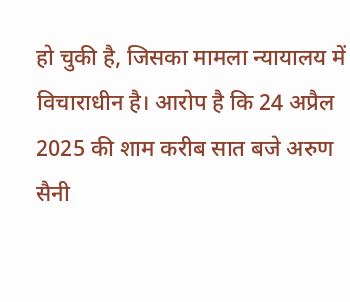हो चुकी है, जिसका मामला न्यायालय में विचाराधीन है। आरोप है कि 24 अप्रैल 2025 की शाम करीब सात बजे अरुण सैनी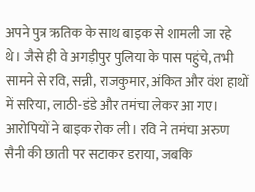अपने पुत्र ऋतिक के साथ बाइक से शामली जा रहे थे। जैसे ही वे अगड़ीपुर पुलिया के पास पहुंचे, तभी सामने से रवि, सन्नी, राजकुमार, अंकित और वंश हाथों में सरिया, लाठी-डंडे और तमंचा लेकर आ गए।
आरोपियों ने बाइक रोक ली। रवि ने तमंचा अरुण सैनी की छाती पर सटाकर डराया, जबकि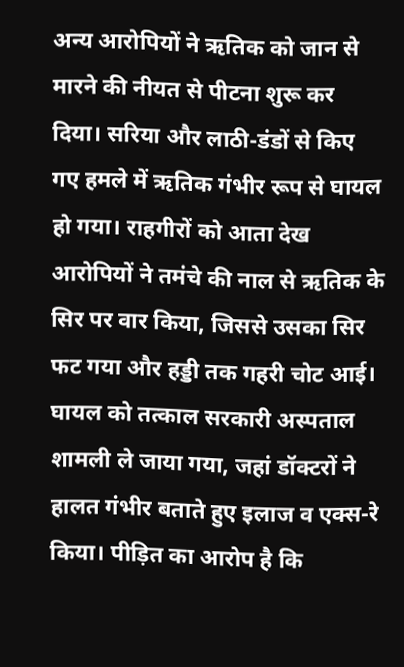अन्य आरोपियों ने ऋतिक को जान से मारने की नीयत से पीटना शुरू कर दिया। सरिया और लाठी-डंडों से किए गए हमले में ऋतिक गंभीर रूप से घायल हो गया। राहगीरों को आता देख आरोपियों ने तमंचे की नाल से ऋतिक के सिर पर वार किया, जिससे उसका सिर फट गया और हड्डी तक गहरी चोट आई।
घायल को तत्काल सरकारी अस्पताल शामली ले जाया गया, जहां डॉक्टरों ने हालत गंभीर बताते हुए इलाज व एक्स-रे किया। पीड़ित का आरोप है कि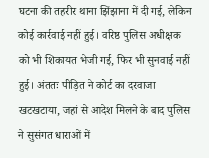घटना की तहरीर थाना झिंझाना में दी गई, लेकिन कोई कार्रवाई नहीं हुई। वरिष्ठ पुलिस अधीक्षक को भी शिकायत भेजी गई, फिर भी सुनवाई नहीं हुई। अंततः पीड़ित ने कोर्ट का दरवाजा खटखटाया, जहां से आदेश मिलने के बाद पुलिस ने सुसंगत धाराओं में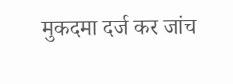मुकदमा दर्ज कर जांच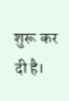शुरू कर दी है।